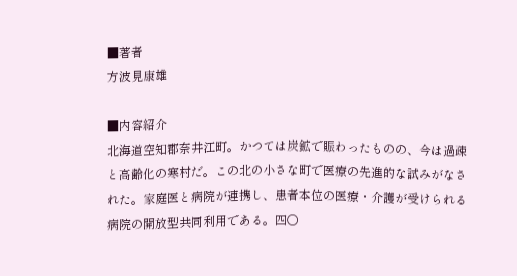■著者
方波見康雄

■内容紹介
北海道空知郡奈井江町。かつては炭鉱で賑わったものの、今は過疎と高齢化の寒村だ。この北の小さな町で医療の先進的な試みがなされた。家庭医と病院が連携し、患者本位の医療・介護が受けられる病院の開放型共同利用である。四〇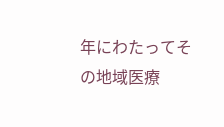年にわたってその地域医療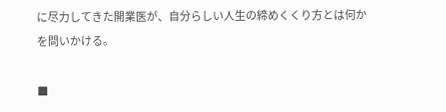に尽力してきた開業医が、自分らしい人生の締めくくり方とは何かを問いかける。

■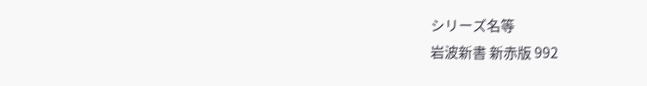シリーズ名等
岩波新書 新赤版 992